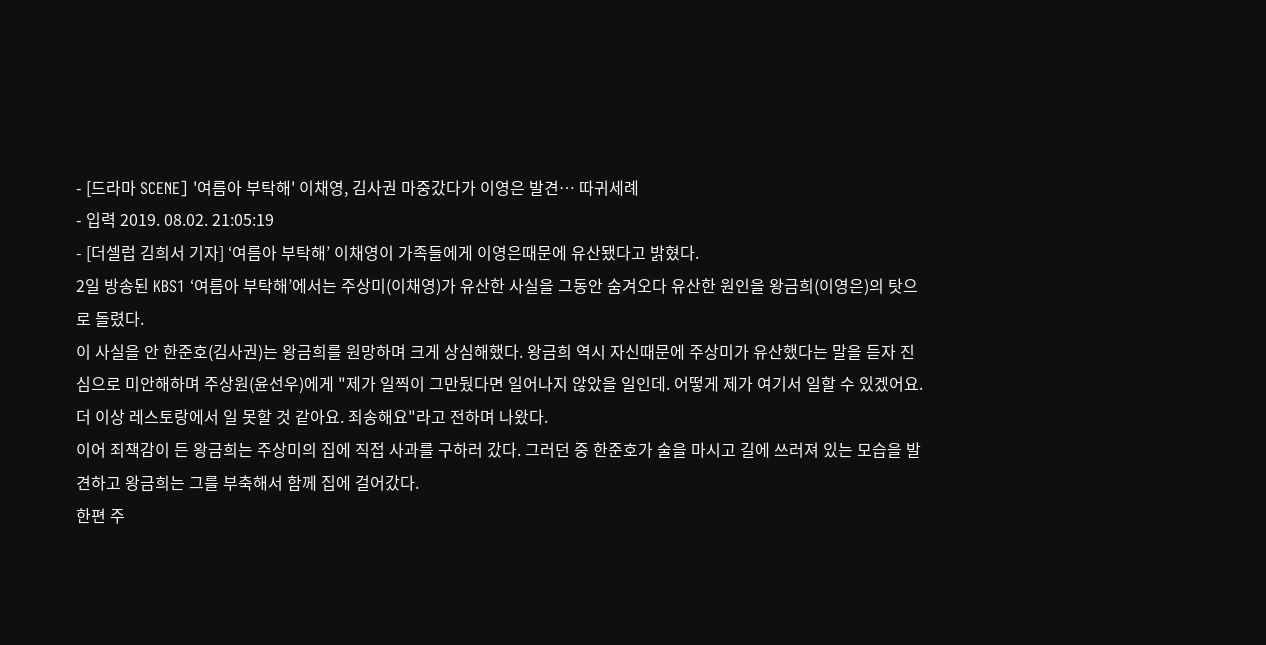- [드라마 SCENE] '여름아 부탁해' 이채영, 김사권 마중갔다가 이영은 발견… 따귀세례
- 입력 2019. 08.02. 21:05:19
- [더셀럽 김희서 기자] ‘여름아 부탁해’ 이채영이 가족들에게 이영은때문에 유산됐다고 밝혔다.
2일 방송된 KBS1 ‘여름아 부탁해’에서는 주상미(이채영)가 유산한 사실을 그동안 숨겨오다 유산한 원인을 왕금희(이영은)의 탓으로 돌렸다.
이 사실을 안 한준호(김사권)는 왕금희를 원망하며 크게 상심해했다. 왕금희 역시 자신때문에 주상미가 유산했다는 말을 듣자 진심으로 미안해하며 주상원(윤선우)에게 "제가 일찍이 그만뒀다면 일어나지 않았을 일인데. 어떻게 제가 여기서 일할 수 있겠어요. 더 이상 레스토랑에서 일 못할 것 같아요. 죄송해요"라고 전하며 나왔다.
이어 죄책감이 든 왕금희는 주상미의 집에 직접 사과를 구하러 갔다. 그러던 중 한준호가 술을 마시고 길에 쓰러져 있는 모습을 발견하고 왕금희는 그를 부축해서 함께 집에 걸어갔다.
한편 주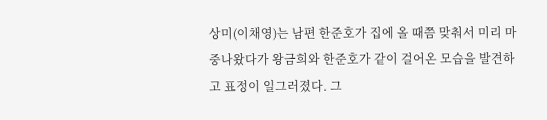상미(이채영)는 남편 한준호가 집에 올 때쯤 맞춰서 미리 마중나왔다가 왕금희와 한준호가 같이 걸어온 모습을 발견하고 표정이 일그러졌다. 그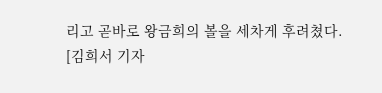리고 곧바로 왕금희의 볼을 세차게 후려쳤다.
[김희서 기자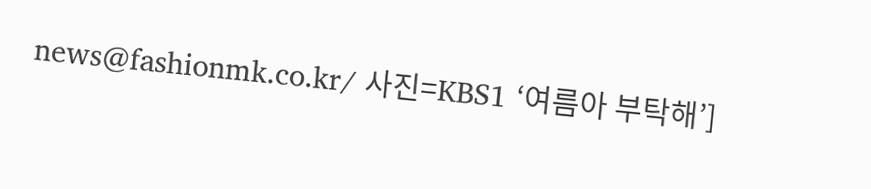news@fashionmk.co.kr/ 사진=KBS1 ‘여름아 부탁해’]